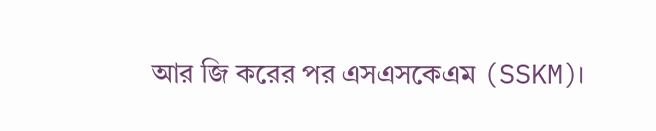আর জি করের পর এসএসকেএম (SSKM)।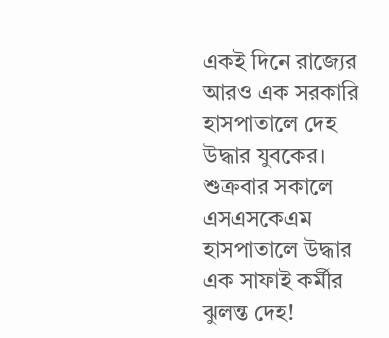একই দিনে রাজ্যের আরও এক সরকারি হাসপাতালে দেহ উদ্ধার যুবকের। শুক্রবার সকালে এসএসকেএম হাসপাতালে উদ্ধার এক সাফাই কর্মীর ঝুলন্ত দেহ!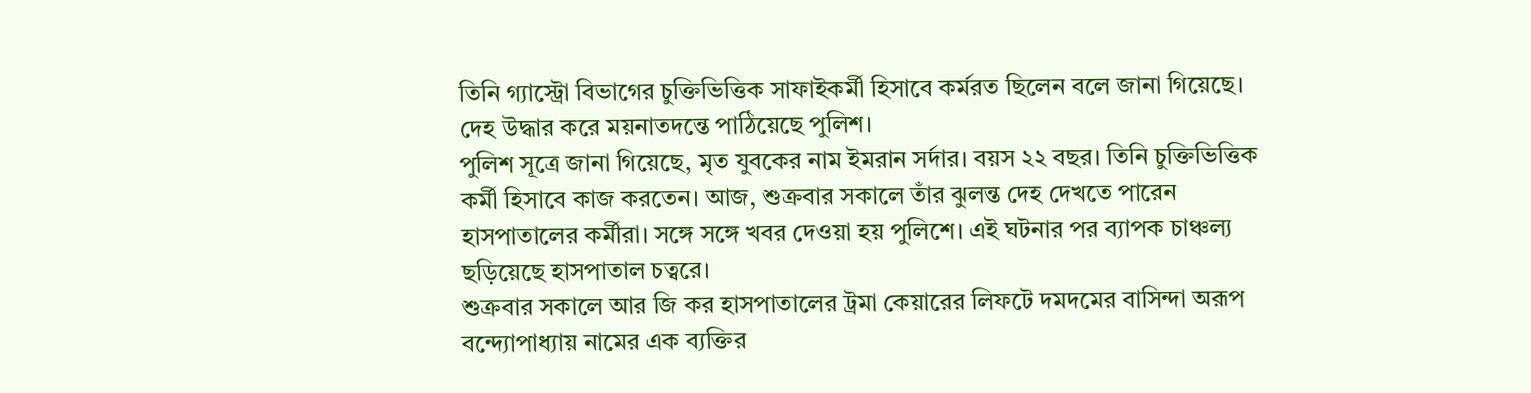তিনি গ্যাস্ট্রো বিভাগের চুক্তিভিত্তিক সাফাইকর্মী হিসাবে কর্মরত ছিলেন বলে জানা গিয়েছে। দেহ উদ্ধার করে ময়নাতদন্তে পাঠিয়েছে পুলিশ।
পুলিশ সূত্রে জানা গিয়েছে, মৃত যুবকের নাম ইমরান সর্দার। বয়স ২২ বছর। তিনি চুক্তিভিত্তিক কর্মী হিসাবে কাজ করতেন। আজ, শুক্রবার সকালে তাঁর ঝুলন্ত দেহ দেখতে পারেন হাসপাতালের কর্মীরা। সঙ্গে সঙ্গে খবর দেওয়া হয় পুলিশে। এই ঘটনার পর ব্যাপক চাঞ্চল্য ছড়িয়েছে হাসপাতাল চত্বরে।
শুক্রবার সকালে আর জি কর হাসপাতালের ট্রমা কেয়ারের লিফটে দমদমের বাসিন্দা অরূপ বন্দ্যোপাধ্যায় নামের এক ব্যক্তির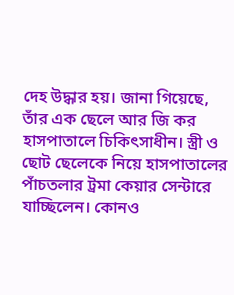দেহ উদ্ধার হয়। জানা গিয়েছে, তাঁর এক ছেলে আর জি কর হাসপাতালে চিকিৎসাধীন। স্ত্রী ও ছোট ছেলেকে নিয়ে হাসপাতালের পাঁচতলার ট্রমা কেয়ার সেন্টারে যাচ্ছিলেন। কোনও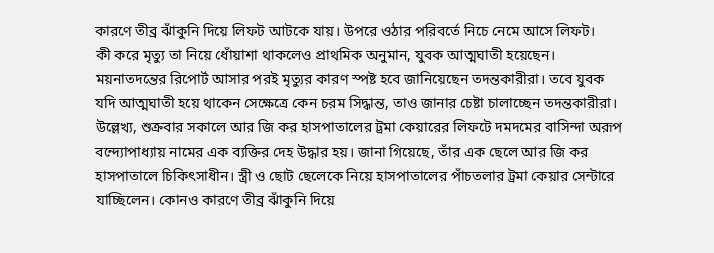কারণে তীব্র ঝাঁকুনি দিয়ে লিফট আটকে যায়। উপরে ওঠার পরিবর্তে নিচে নেমে আসে লিফট।
কী করে মৃত্যু তা নিয়ে ধোঁয়াশা থাকলেও প্রাথমিক অনুমান, যুবক আত্মঘাতী হয়েছেন। ময়নাতদন্তের রিপোর্ট আসার পরই মৃত্যুর কারণ স্পষ্ট হবে জানিয়েছেন তদন্তকারীরা। তবে যুবক যদি আত্মঘাতী হয়ে থাকেন সেক্ষেত্রে কেন চরম সিদ্ধান্ত, তাও জানার চেষ্টা চালাচ্ছেন তদন্তকারীরা।
উল্লেখ্য, শুক্রবার সকালে আর জি কর হাসপাতালের ট্রমা কেয়ারের লিফটে দমদমের বাসিন্দা অরূপ বন্দ্যোপাধ্যায় নামের এক ব্যক্তির দেহ উদ্ধার হয়। জানা গিয়েছে, তাঁর এক ছেলে আর জি কর হাসপাতালে চিকিৎসাধীন। স্ত্রী ও ছোট ছেলেকে নিয়ে হাসপাতালের পাঁচতলার ট্রমা কেয়ার সেন্টারে যাচ্ছিলেন। কোনও কারণে তীব্র ঝাঁকুনি দিয়ে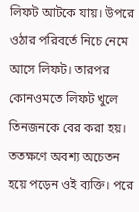লিফট আটকে যায়। উপরে ওঠার পরিবর্তে নিচে নেমে আসে লিফট। তারপর কোনওমতে লিফট খুলে তিনজনকে বের করা হয়। ততক্ষণে অবশ্য অচেতন হয়ে পড়েন ওই ব্যক্তি। পরে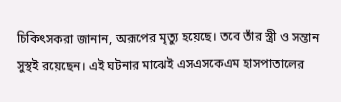চিকিৎসকরা জানান, অরূপের মৃত্যু হয়েছে। তবে তাঁর স্ত্রী ও সন্তান সুস্থই রয়েছেন। এই ঘটনার মাঝেই এসএসকেএম হাসপাতালের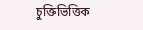চুক্তিভিত্তিক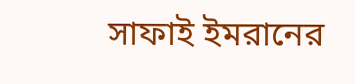সাফাই ইমরানের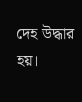দেহ উদ্ধার হয়।